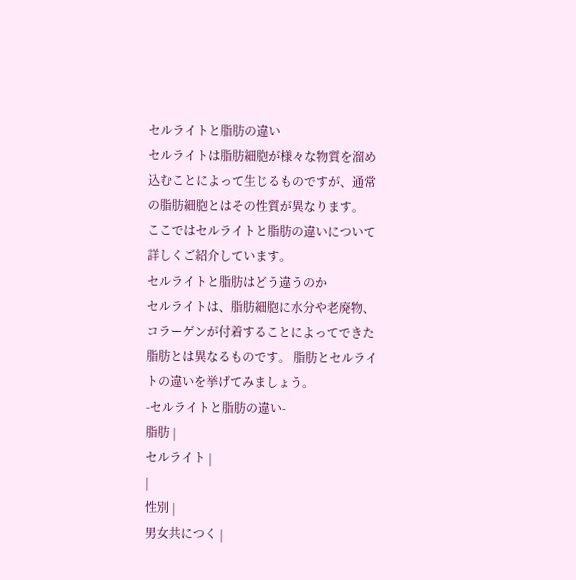セルライトと脂肪の違い
セルライトは脂肪細胞が様々な物質を溜め込むことによって生じるものですが、通常の脂肪細胞とはその性質が異なります。
ここではセルライトと脂肪の違いについて詳しくご紹介しています。
セルライトと脂肪はどう違うのか
セルライトは、脂肪細胞に水分や老廃物、コラーゲンが付着することによってできた脂肪とは異なるものです。 脂肪とセルライトの違いを挙げてみましょう。
-セルライトと脂肪の違い-
脂肪 |
セルライト |
|
性別 |
男女共につく |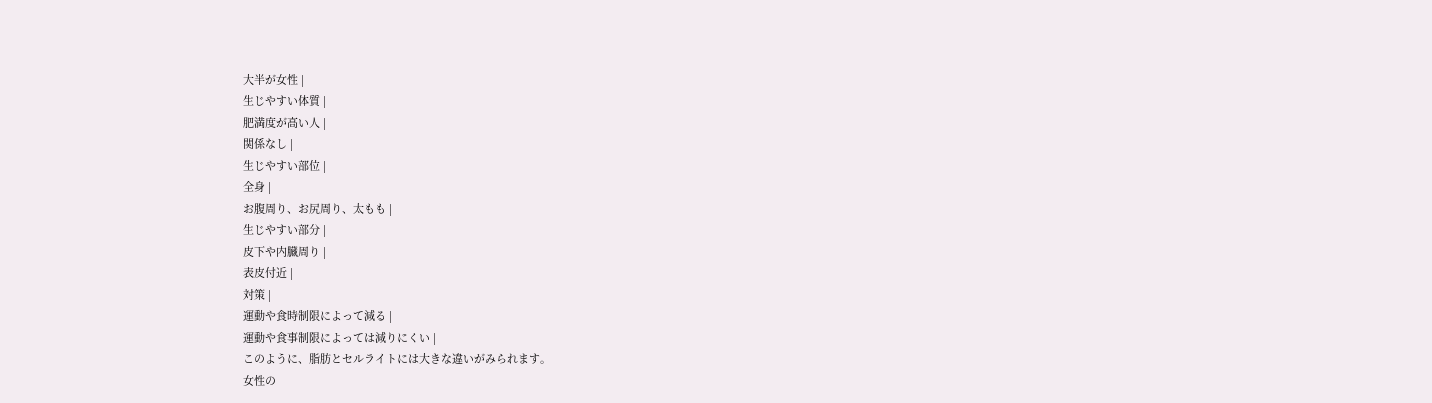大半が女性 |
生じやすい体質 |
肥満度が高い人 |
関係なし |
生じやすい部位 |
全身 |
お腹周り、お尻周り、太もも |
生じやすい部分 |
皮下や内臓周り |
表皮付近 |
対策 |
運動や食時制限によって減る |
運動や食事制限によっては減りにくい |
このように、脂肪とセルライトには大きな違いがみられます。
女性の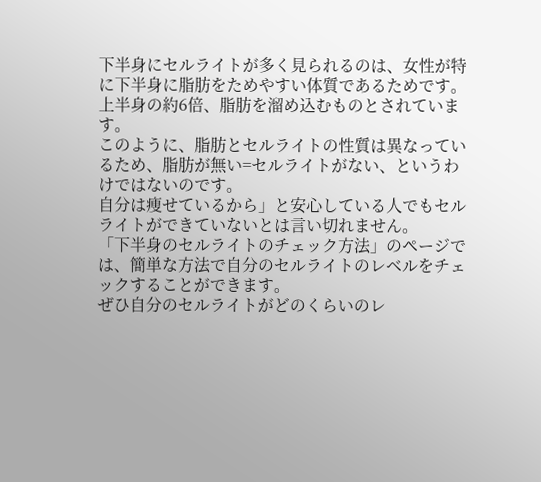下半身にセルライトが多く見られるのは、女性が特に下半身に脂肪をためやすい体質であるためです。
上半身の約6倍、脂肪を溜め込むものとされています。
このように、脂肪とセルライトの性質は異なっているため、脂肪が無い=セルライトがない、というわけではないのです。
自分は痩せているから」と安心している人でもセルライトができていないとは言い切れません。
「下半身のセルライトのチェック方法」のページでは、簡単な方法で自分のセルライトのレベルをチェックすることができます。
ぜひ自分のセルライトがどのくらいのレ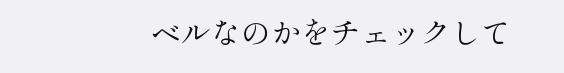ベルなのかをチェックして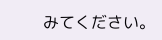みてください。